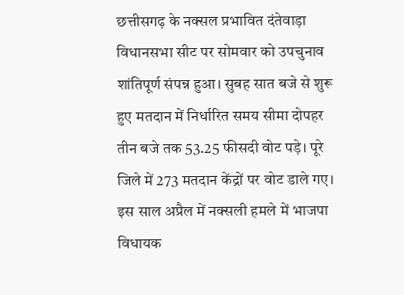छत्तीसगढ़ के नक्सल प्रभावित दंतेवाड़ा विधानसभा सीट पर सोमवार को उपचुनाव शांतिपूर्ण संपन्न हुआ। सुबह सात बजे से शुरू हुए मतदान में निर्धारित समय सीमा दोपहर तीन बजे तक 53.25 फीसदी वोट पड़े। पूरे जिले में 273 मतदान केंद्रों पर वोट डाले गए। इस साल अप्रैल में नक्सली हमले में भाजपा विधायक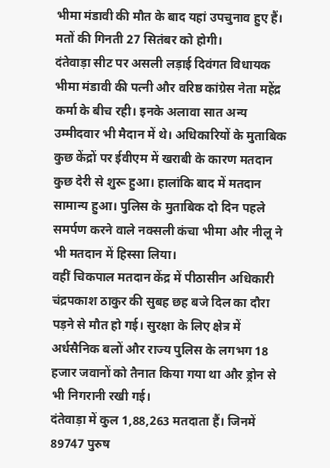भीमा मंडावी की मौत के बाद यहां उपचुनाव हुए हैं। मतों की गिनती 27 सितंबर को होगी।
दंतेवाड़ा सीट पर असली लड़ाई दिवंगत विधायक भीमा मंडावी की पत्नी और वरिष्ठ कांग्रेस नेता महेंद्र कर्मा के बीच रही। इनके अलावा सात अन्य उम्मीदवार भी मैदान में थे। अधिकारियों के मुताबिक कुछ केंद्रों पर ईवीएम में खराबी के कारण मतदान कुछ देरी से शुरू हुआ। हालांकि बाद में मतदान सामान्य हुआ। पुलिस के मुताबिक दो दिन पहले समर्पण करने वाले नक्सली कंचा भीमा और नीलू ने भी मतदान में हिस्सा लिया।
वहीं चिकपाल मतदान केंद्र में पीठासीन अधिकारी चंद्रपकाश ठाकुर की सुबह छह बजे दिल का दौरा पड़ने से मौत हो गई। सुरक्षा के लिए क्षेत्र में अर्धसैनिक बलों और राज्य पुलिस के लगभग 18 हजार जवानों को तैनात किया गया था और ड्रोन से भी निगरानी रखी गई।
दंतेवाड़ा में कुल 1,88,263 मतदाता हैं। जिनमें 89747 पुरुष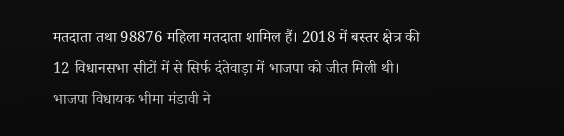मतदाता तथा 98876 महिला मतदाता शामिल हैं। 2018 में बस्तर क्षेत्र की 12 विधानसभा सीटों में से सिर्फ दंतेवाड़ा में भाजपा को जीत मिली थी। भाजपा विधायक भीमा मंडावी ने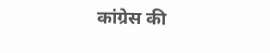कांग्रेस की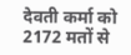देवती कर्मा को 2172 मतों से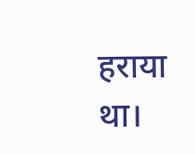हराया था।